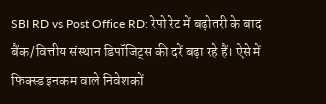SBI RD vs Post Office RD: रेपो रेट में बढ़ोतरी के बाद बैंक/वित्तीय संस्थान डिपॉजिट्स की दरें बढ़ा रहे हैं। ऐसे में फिक्स्ड इनकम वाले निवेशकों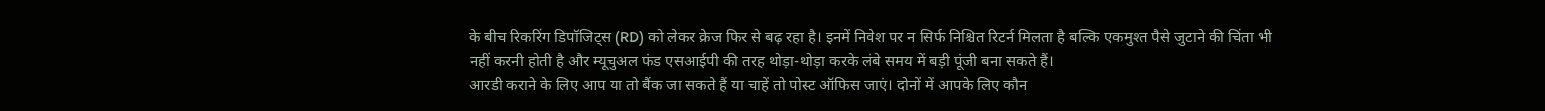के बीच रिकरिंग डिपॉजिट्स (RD) को लेकर क्रेज फिर से बढ़ रहा है। इनमें निवेश पर न सिर्फ निश्चित रिटर्न मिलता है बल्कि एकमुश्त पैसे जुटाने की चिंता भी नहीं करनी होती है और म्यूचुअल फंड एसआईपी की तरह थोड़ा-थोड़ा करके लंबे समय में बड़ी पूंजी बना सकते हैं।
आरडी कराने के लिए आप या तो बैंक जा सकते हैं या चाहें तो पोस्ट ऑफिस जाएं। दोनों में आपके लिए कौन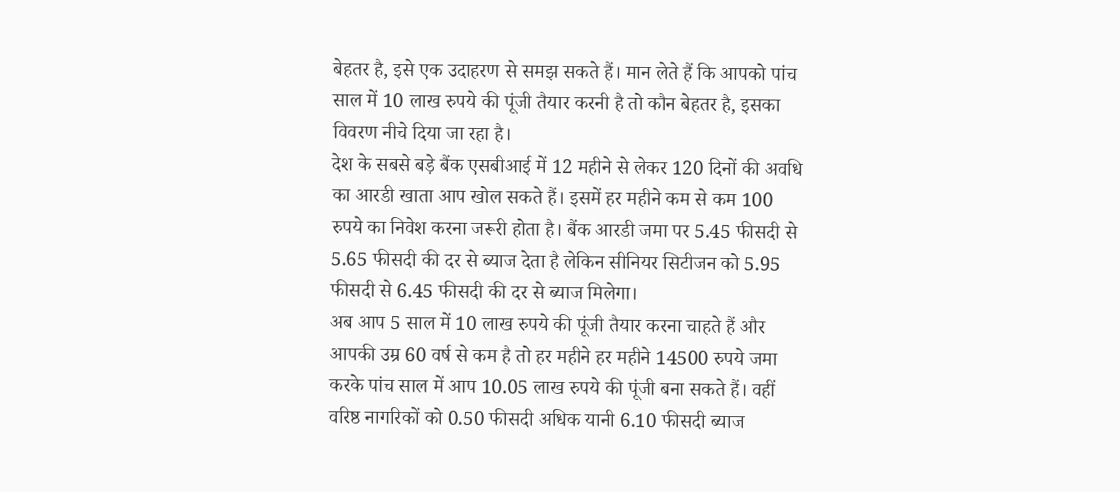बेहतर है, इसे एक उदाहरण से समझ सकते हैं। मान लेते हैं कि आपको पांच साल में 10 लाख रुपये की पूंजी तैयार करनी है तो कौन बेहतर है, इसका विवरण नीचे दिया जा रहा है।
देश के सबसे बड़े बैंक एसबीआई में 12 महीने से लेकर 120 दिनों की अवधि का आरडी खाता आप खोल सकते हैं। इसमें हर महीने कम से कम 100 रुपये का निवेश करना जरूरी होता है। बैंक आरडी जमा पर 5.45 फीसदी से 5.65 फीसदी की दर से ब्याज देता है लेकिन सीनियर सिटीजन को 5.95 फीसदी से 6.45 फीसदी की दर से ब्याज मिलेगा।
अब आप 5 साल में 10 लाख रुपये की पूंजी तैयार करना चाहते हैं और आपकी उम्र 60 वर्ष से कम है तो हर महीने हर महीने 14500 रुपये जमा करके पांच साल में आप 10.05 लाख रुपये की पूंजी बना सकते हैं। वहीं वरिष्ठ नागरिकों को 0.50 फीसदी अधिक यानी 6.10 फीसदी ब्याज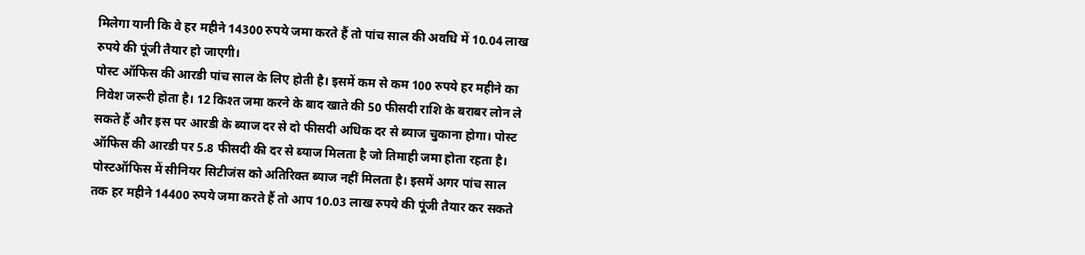मिलेगा यानी कि वे हर महीने 14300 रुपये जमा करते हैं तो पांच साल की अवधि में 10.04 लाख रुपये की पूंजी तैयार हो जाएगी।
पोस्ट ऑफिस की आरडी पांच साल के लिए होती है। इसमें कम से कम 100 रुपये हर महीने का निवेश जरूरी होता है। 12 किश्त जमा करने के बाद खाते की 50 फीसदी राशि के बराबर लोन ले सकते हैं और इस पर आरडी के ब्याज दर से दो फीसदी अधिक दर से ब्याज चुकाना होगा। पोस्ट ऑफिस की आरडी पर 5.8 फीसदी की दर से ब्याज मिलता है जो तिमाही जमा होता रहता है।
पोस्टऑफिस में सीनियर सिटीजंस को अतिरिक्त ब्याज नहीं मिलता है। इसमें अगर पांच साल तक हर महीने 14400 रुपये जमा करते हैं तो आप 10.03 लाख रुपये की पूंजी तैयार कर सकते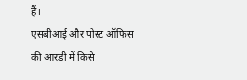हैं।
एसबीआई और पोस्ट ऑफिस की आरडी में किसे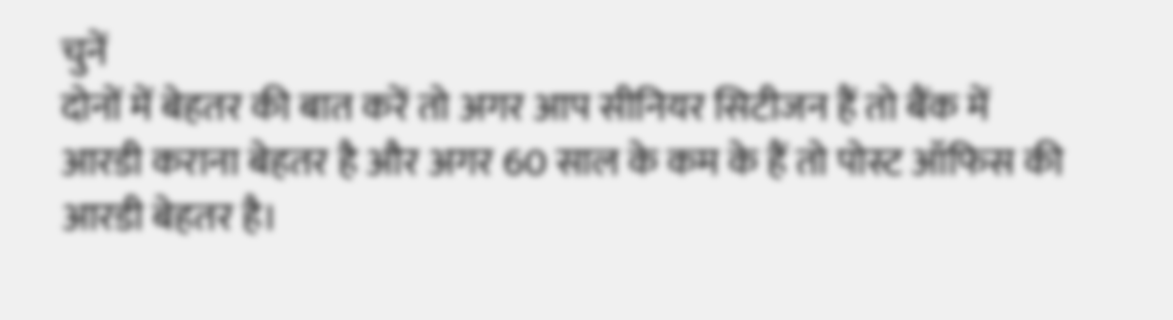चुनें
दोनों में बेहतर की बात करें तो अगर आप सीनियर सिटीजन हैं तो बैंक में आरडी कराना बेहतर है और अगर 60 साल के कम के हैं तो पोस्ट ऑफिस की आरडी बेहतर है।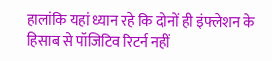हालांकि यहां ध्यान रहे कि दोनों ही इंफ्लेशन के हिसाब से पॉजिटिव रिटर्न नहीं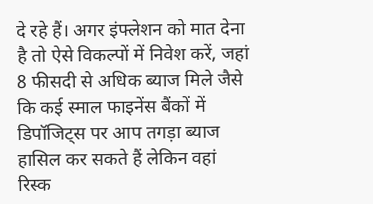दे रहे हैं। अगर इंफ्लेशन को मात देना है तो ऐसे विकल्पों में निवेश करें, जहां 8 फीसदी से अधिक ब्याज मिले जैसे कि कई स्माल फाइनेंस बैंकों में डिपॉजिट्स पर आप तगड़ा ब्याज हासिल कर सकते हैं लेकिन वहां रिस्क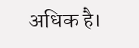अधिक है।